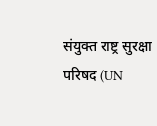संयुक्त राष्ट्र सुरक्षा परिषद (UN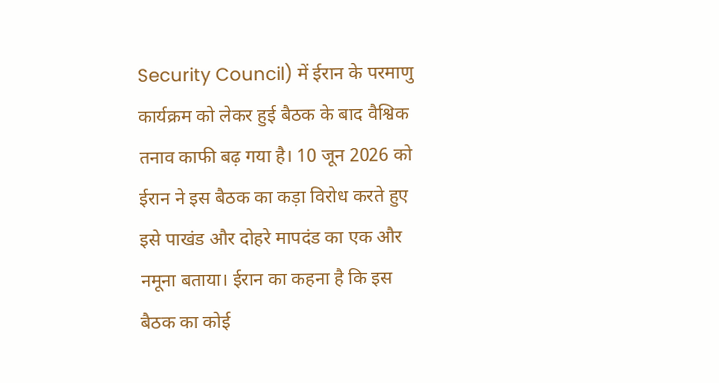Security Council) में ईरान के परमाणु कार्यक्रम को लेकर हुई बैठक के बाद वैश्विक तनाव काफी बढ़ गया है। 10 जून 2026 को ईरान ने इस बैठक का कड़ा विरोध करते हुए इसे पाखंड और दोहरे मापदंड का एक और नमूना बताया। ईरान का कहना है कि इस बैठक का कोई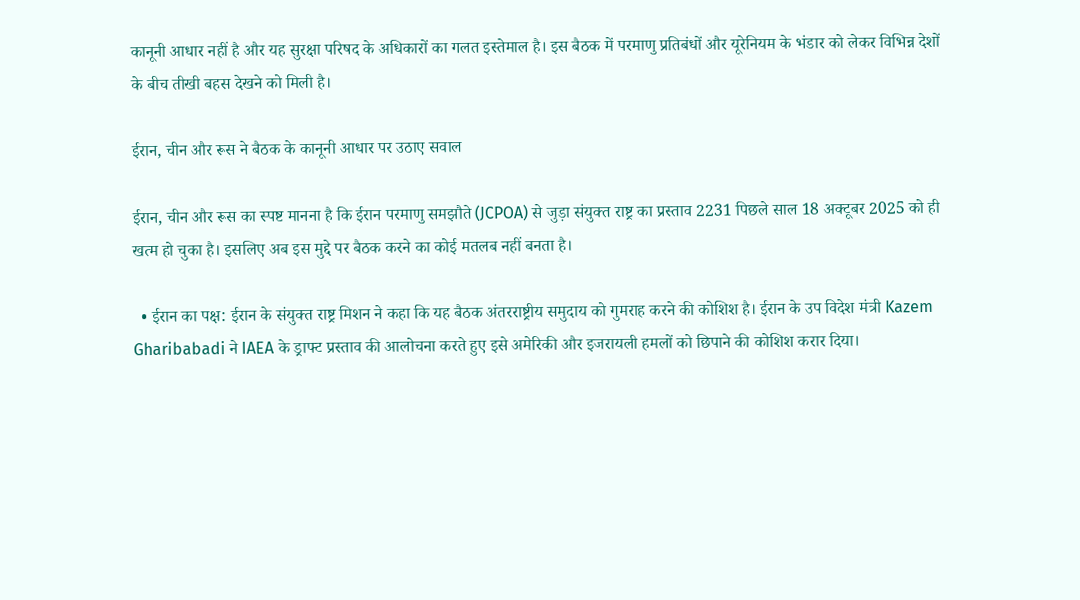कानूनी आधार नहीं है और यह सुरक्षा परिषद के अधिकारों का गलत इस्तेमाल है। इस बैठक में परमाणु प्रतिबंधों और यूरेनियम के भंडार को लेकर विभिन्न देशों के बीच तीखी बहस देखने को मिली है।

ईरान, चीन और रूस ने बैठक के कानूनी आधार पर उठाए सवाल

ईरान, चीन और रूस का स्पष्ट मानना है कि ईरान परमाणु समझौते (JCPOA) से जुड़ा संयुक्त राष्ट्र का प्रस्ताव 2231 पिछले साल 18 अक्टूबर 2025 को ही खत्म हो चुका है। इसलिए अब इस मुद्दे पर बैठक करने का कोई मतलब नहीं बनता है।

  • ईरान का पक्ष: ईरान के संयुक्त राष्ट्र मिशन ने कहा कि यह बैठक अंतरराष्ट्रीय समुदाय को गुमराह करने की कोशिश है। ईरान के उप विदेश मंत्री Kazem Gharibabadi ने IAEA के ड्राफ्ट प्रस्ताव की आलोचना करते हुए इसे अमेरिकी और इजरायली हमलों को छिपाने की कोशिश करार दिया।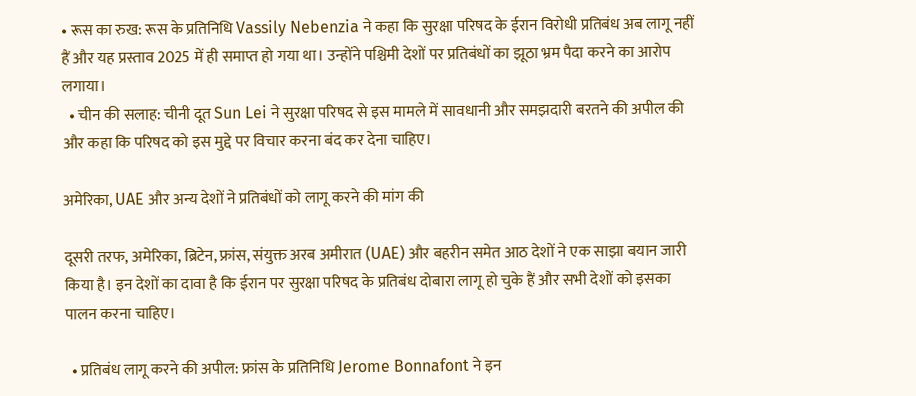• रूस का रुख: रूस के प्रतिनिधि Vassily Nebenzia ने कहा कि सुरक्षा परिषद के ईरान विरोधी प्रतिबंध अब लागू नहीं हैं और यह प्रस्ताव 2025 में ही समाप्त हो गया था। उन्होंने पश्चिमी देशों पर प्रतिबंधों का झूठा भ्रम पैदा करने का आरोप लगाया।
  • चीन की सलाह: चीनी दूत Sun Lei ने सुरक्षा परिषद से इस मामले में सावधानी और समझदारी बरतने की अपील की और कहा कि परिषद को इस मुद्दे पर विचार करना बंद कर देना चाहिए।

अमेरिका, UAE और अन्य देशों ने प्रतिबंधों को लागू करने की मांग की

दूसरी तरफ, अमेरिका, ब्रिटेन, फ्रांस, संयुक्त अरब अमीरात (UAE) और बहरीन समेत आठ देशों ने एक साझा बयान जारी किया है। इन देशों का दावा है कि ईरान पर सुरक्षा परिषद के प्रतिबंध दोबारा लागू हो चुके हैं और सभी देशों को इसका पालन करना चाहिए।

  • प्रतिबंध लागू करने की अपील: फ्रांस के प्रतिनिधि Jerome Bonnafont ने इन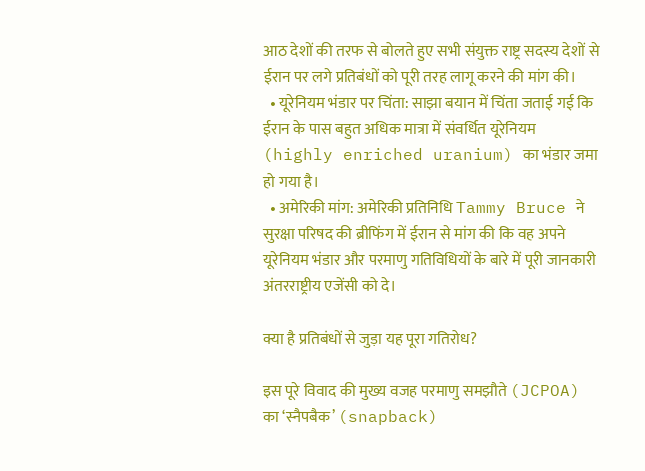आठ देशों की तरफ से बोलते हुए सभी संयुक्त राष्ट्र सदस्य देशों से ईरान पर लगे प्रतिबंधों को पूरी तरह लागू करने की मांग की।
  • यूरेनियम भंडार पर चिंता: साझा बयान में चिंता जताई गई कि ईरान के पास बहुत अधिक मात्रा में संवर्धित यूरेनियम (highly enriched uranium) का भंडार जमा हो गया है।
  • अमेरिकी मांग: अमेरिकी प्रतिनिधि Tammy Bruce ने सुरक्षा परिषद की ब्रीफिंग में ईरान से मांग की कि वह अपने यूरेनियम भंडार और परमाणु गतिविधियों के बारे में पूरी जानकारी अंतरराष्ट्रीय एजेंसी को दे।

क्या है प्रतिबंधों से जुड़ा यह पूरा गतिरोध?

इस पूरे विवाद की मुख्य वजह परमाणु समझौते (JCPOA) का ‘स्नैपबैक’ (snapback)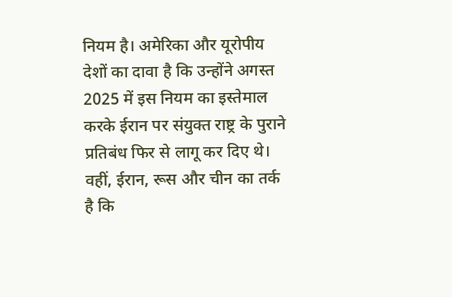नियम है। अमेरिका और यूरोपीय देशों का दावा है कि उन्होंने अगस्त 2025 में इस नियम का इस्तेमाल करके ईरान पर संयुक्त राष्ट्र के पुराने प्रतिबंध फिर से लागू कर दिए थे। वहीं, ईरान, रूस और चीन का तर्क है कि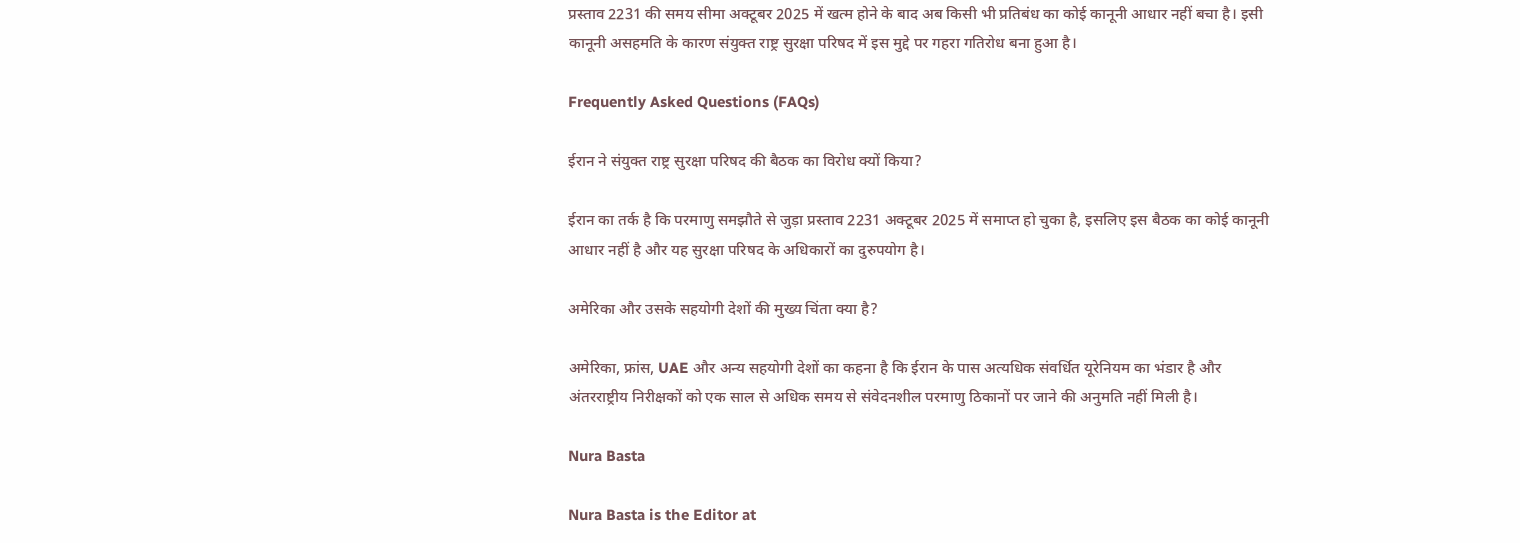प्रस्ताव 2231 की समय सीमा अक्टूबर 2025 में खत्म होने के बाद अब किसी भी प्रतिबंध का कोई कानूनी आधार नहीं बचा है। इसी कानूनी असहमति के कारण संयुक्त राष्ट्र सुरक्षा परिषद में इस मुद्दे पर गहरा गतिरोध बना हुआ है।

Frequently Asked Questions (FAQs)

ईरान ने संयुक्त राष्ट्र सुरक्षा परिषद की बैठक का विरोध क्यों किया?

ईरान का तर्क है कि परमाणु समझौते से जुड़ा प्रस्ताव 2231 अक्टूबर 2025 में समाप्त हो चुका है, इसलिए इस बैठक का कोई कानूनी आधार नहीं है और यह सुरक्षा परिषद के अधिकारों का दुरुपयोग है।

अमेरिका और उसके सहयोगी देशों की मुख्य चिंता क्या है?

अमेरिका, फ्रांस, UAE और अन्य सहयोगी देशों का कहना है कि ईरान के पास अत्यधिक संवर्धित यूरेनियम का भंडार है और अंतरराष्ट्रीय निरीक्षकों को एक साल से अधिक समय से संवेदनशील परमाणु ठिकानों पर जाने की अनुमति नहीं मिली है।

Nura Basta

Nura Basta is the Editor at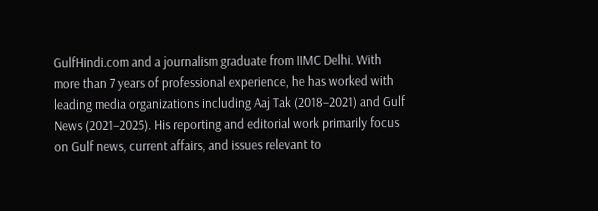GulfHindi.com and a journalism graduate from IIMC Delhi. With more than 7 years of professional experience, he has worked with leading media organizations including Aaj Tak (2018–2021) and Gulf News (2021–2025). His reporting and editorial work primarily focus on Gulf news, current affairs, and issues relevant to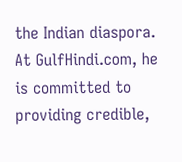the Indian diaspora. At GulfHindi.com, he is committed to providing credible,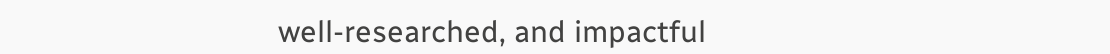well-researched, and impactful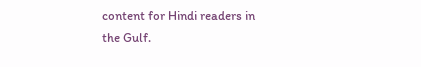content for Hindi readers in the Gulf.